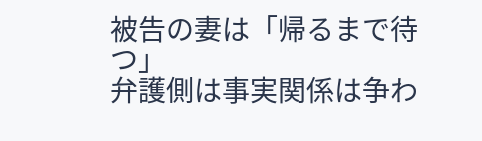被告の妻は「帰るまで待つ」
弁護側は事実関係は争わ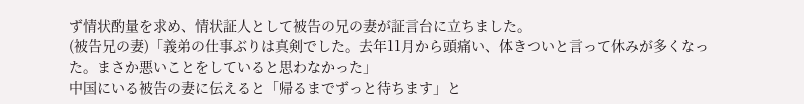ず情状酌量を求め、情状証人として被告の兄の妻が証言台に立ちました。
(被告兄の妻)「義弟の仕事ぶりは真剣でした。去年11月から頭痛い、体きついと言って休みが多くなった。まさか悪いことをしていると思わなかった」
中国にいる被告の妻に伝えると「帰るまでずっと待ちます」と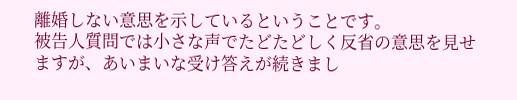離婚しない意思を示しているということです。
被告人質問では小さな声でたどたどしく反省の意思を見せますが、あいまいな受け答えが続きまし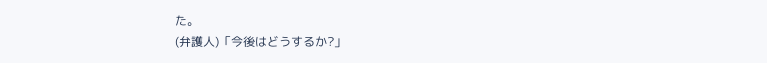た。
(弁護人)「今後はどうするか?」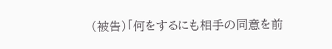(被告)「何をするにも相手の同意を前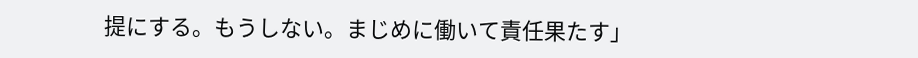提にする。もうしない。まじめに働いて責任果たす」